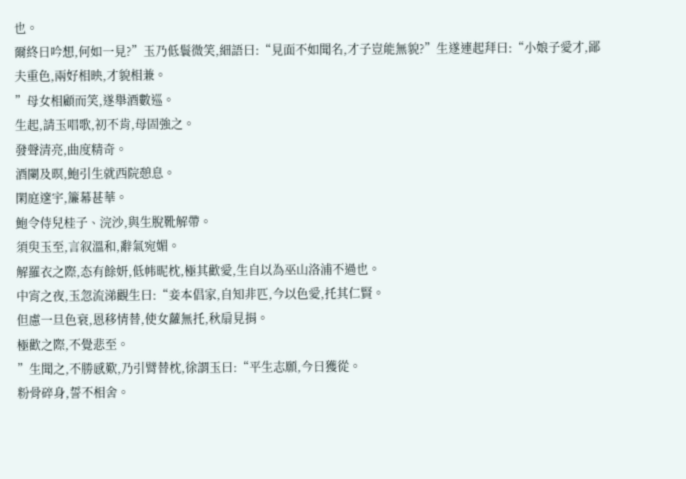也。
爾終日吟想,何如一見?”玉乃低鬟微笑,細語曰:“見面不如聞名,才子豈能無貌?”生遂連起拜曰:“小娘子愛才,鄙夫重色,兩好相映,才貌相兼。
”母女相顧而笑,遂舉酒數巡。
生起,請玉唱歌,初不肯,母固強之。
發聲清亮,曲度精奇。
酒闌及暝,鮑引生就西院憩息。
閑庭邃宇,簾幕甚華。
鮑令侍兒桂子、浣沙,與生脫靴解帶。
須臾玉至,言叙溫和,辭氣宛媚。
解羅衣之際,态有餘妍,低帏昵枕,極其歡愛,生自以為巫山洛浦不過也。
中宵之夜,玉忽流涕觀生曰:“妾本倡家,自知非匹,今以色愛,托其仁賢。
但慮一旦色衰,恩移情替,使女蘿無托,秋扇見捐。
極歡之際,不覺悲至。
”生聞之,不勝感歎,乃引臂替枕,徐謂玉曰:“平生志願,今日獲從。
粉骨碎身,誓不相舍。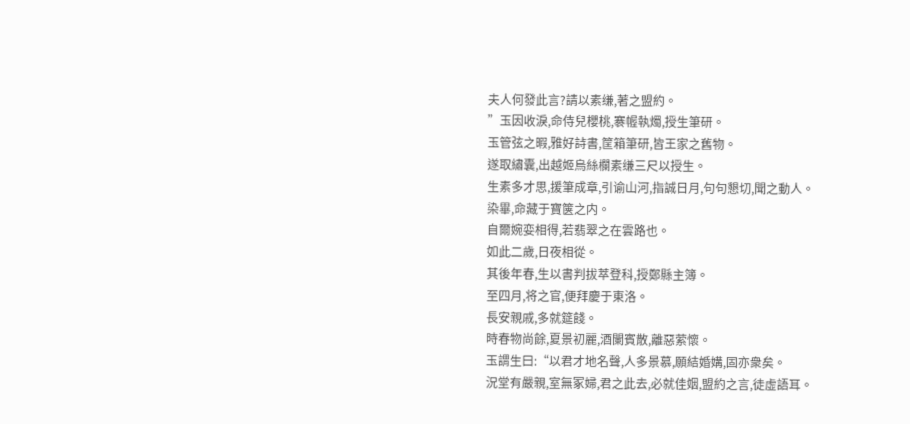夫人何發此言?請以素缣,著之盟約。
”玉因收淚,命侍兒櫻桃,褰幄執燭,授生筆研。
玉管弦之暇,雅好詩書,筐箱筆研,皆王家之舊物。
遂取繡囊,出越姬烏絲欄素缣三尺以授生。
生素多才思,援筆成章,引谕山河,指誠日月,句句懇切,聞之動人。
染畢,命藏于寶箧之内。
自爾婉娈相得,若翡翠之在雲路也。
如此二歲,日夜相從。
其後年春,生以書判拔萃登科,授鄭縣主簿。
至四月,将之官,便拜慶于東洛。
長安親戚,多就筵餞。
時春物尚餘,夏景初麗,酒闌賓散,離惡萦懷。
玉謂生曰:“以君才地名聲,人多景慕,願結婚媾,固亦衆矣。
況堂有嚴親,室無冢婦,君之此去,必就佳姻,盟約之言,徒虛語耳。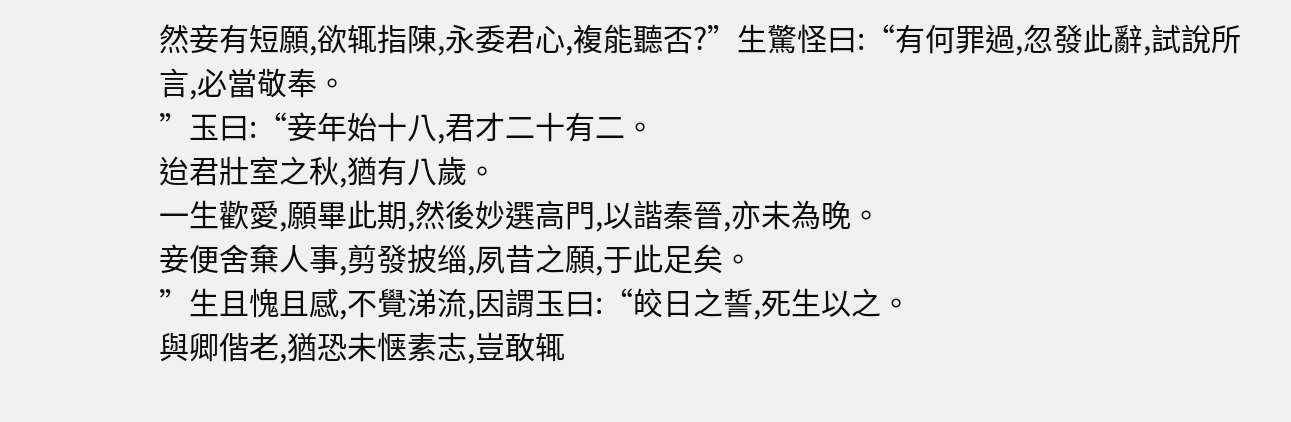然妾有短願,欲辄指陳,永委君心,複能聽否?”生驚怪曰:“有何罪過,忽發此辭,試說所言,必當敬奉。
”玉曰:“妾年始十八,君才二十有二。
迨君壯室之秋,猶有八歲。
一生歡愛,願畢此期,然後妙選高門,以諧秦晉,亦未為晚。
妾便舍棄人事,剪發披缁,夙昔之願,于此足矣。
”生且愧且感,不覺涕流,因謂玉曰:“皎日之誓,死生以之。
與卿偕老,猶恐未惬素志,豈敢辄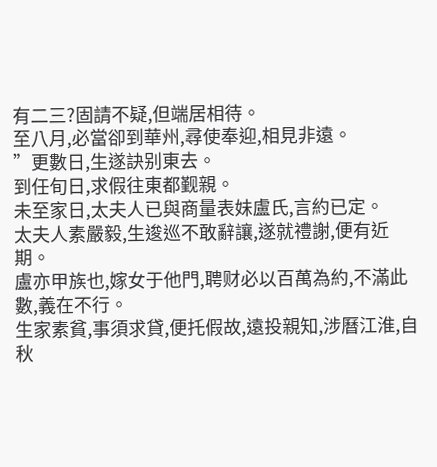有二三?固請不疑,但端居相待。
至八月,必當卻到華州,尋使奉迎,相見非遠。
”更數日,生遂訣别東去。
到任旬日,求假往東都觐親。
未至家日,太夫人已與商量表妹盧氏,言約已定。
太夫人素嚴毅,生逡巡不敢辭讓,遂就禮謝,便有近期。
盧亦甲族也,嫁女于他門,聘财必以百萬為約,不滿此數,義在不行。
生家素貧,事須求貸,便托假故,遠投親知,涉曆江淮,自秋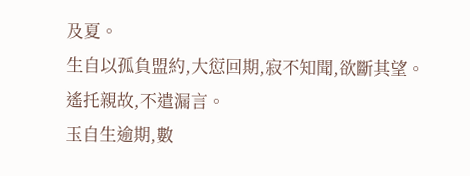及夏。
生自以孤負盟約,大愆回期,寂不知聞,欲斷其望。
遙托親故,不遣漏言。
玉自生逾期,數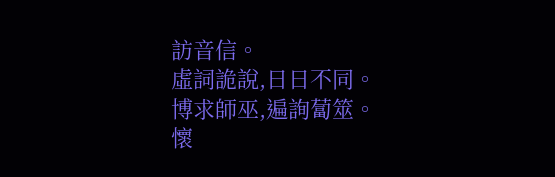訪音信。
虛詞詭說,日日不同。
博求師巫,遍詢蔔筮。
懷